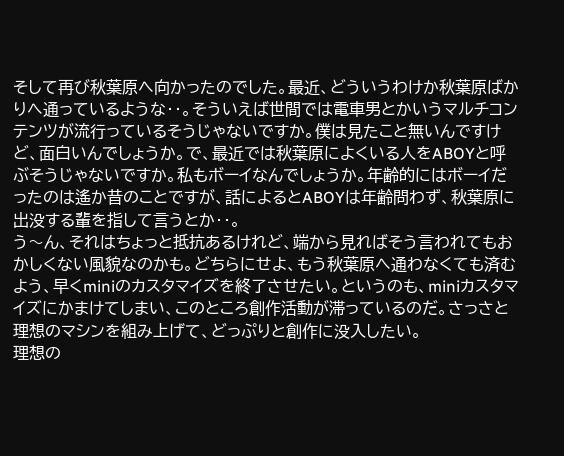そして再び秋葉原へ向かったのでした。最近、どういうわけか秋葉原ばかりへ通っているような‥。そういえば世間では電車男とかいうマルチコンテンツが流行っているそうじゃないですか。僕は見たこと無いんですけど、面白いんでしょうか。で、最近では秋葉原によくいる人をABOYと呼ぶそうじゃないですか。私もボーイなんでしょうか。年齢的にはボーイだったのは遙か昔のことですが、話によるとABOYは年齢問わず、秋葉原に出没する輩を指して言うとか‥。
う〜ん、それはちょっと抵抗あるけれど、端から見ればそう言われてもおかしくない風貌なのかも。どちらにせよ、もう秋葉原へ通わなくても済むよう、早くminiのカスタマイズを終了させたい。というのも、miniカスタマイズにかまけてしまい、このところ創作活動が滞っているのだ。さっさと理想のマシンを組み上げて、どっぷりと創作に没入したい。
理想の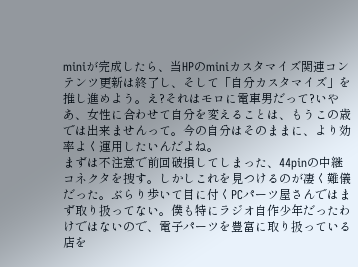miniが完成したら、当HPのminiカスタマイズ関連コンテンツ更新は終了し、そして「自分カスタマイズ」を推し進めよう。え?それはモロに電車男だって?いやあ、女性に合わせて自分を変えることは、もうこの歳では出来ませんって。今の自分はそのままに、より効率よく運用したいんだよね。
まずは不注意で前回破損してしまった、44pinの中継コネクタを捜す。しかしこれを見つけるのが凄く難儀だった。ぶらり歩いて目に付くPCパーツ屋さんではまず取り扱ってない。僕も特にラジオ自作少年だったわけではないので、電子パーツを豊富に取り扱っている店を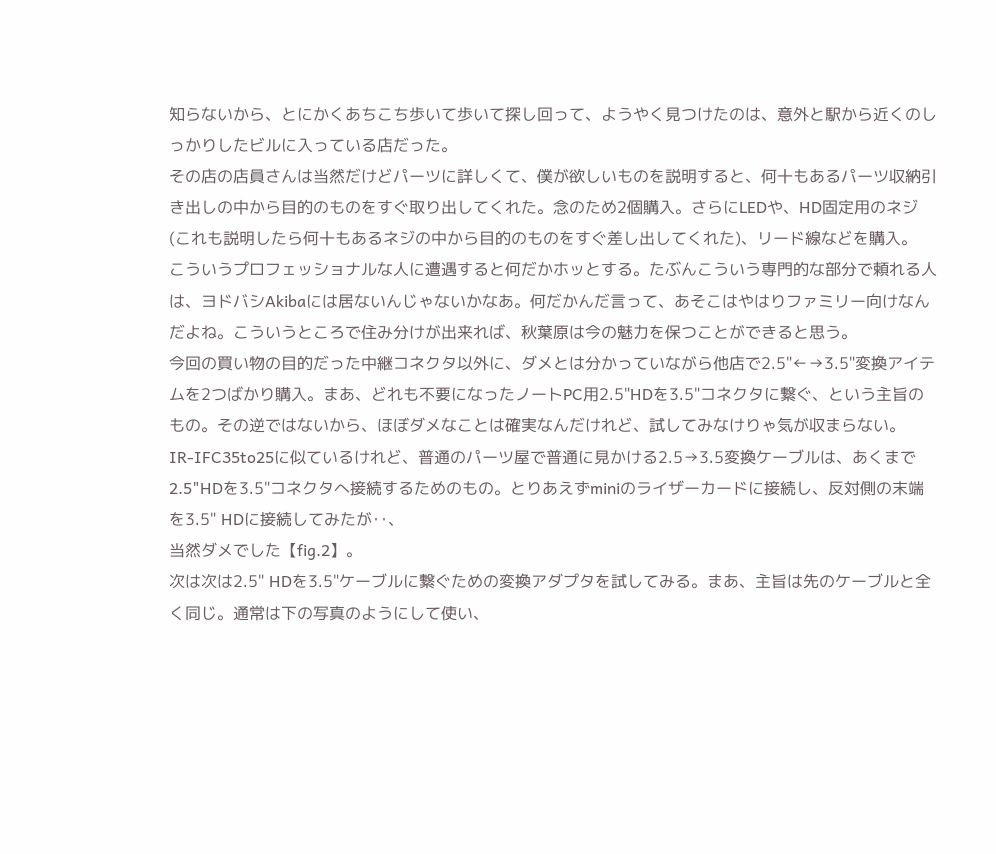知らないから、とにかくあちこち歩いて歩いて探し回って、ようやく見つけたのは、意外と駅から近くのしっかりしたビルに入っている店だった。
その店の店員さんは当然だけどパーツに詳しくて、僕が欲しいものを説明すると、何十もあるパーツ収納引き出しの中から目的のものをすぐ取り出してくれた。念のため2個購入。さらにLEDや、HD固定用のネジ(これも説明したら何十もあるネジの中から目的のものをすぐ差し出してくれた)、リード線などを購入。
こういうプロフェッショナルな人に遭遇すると何だかホッとする。たぶんこういう専門的な部分で頼れる人は、ヨドバシAkibaには居ないんじゃないかなあ。何だかんだ言って、あそこはやはりファミリー向けなんだよね。こういうところで住み分けが出来れば、秋葉原は今の魅力を保つことができると思う。
今回の買い物の目的だった中継コネクタ以外に、ダメとは分かっていながら他店で2.5"←→3.5"変換アイテムを2つばかり購入。まあ、どれも不要になったノートPC用2.5"HDを3.5"コネクタに繋ぐ、という主旨のもの。その逆ではないから、ほぼダメなことは確実なんだけれど、試してみなけりゃ気が収まらない。
IR-IFC35to25に似ているけれど、普通のパーツ屋で普通に見かける2.5→3.5変換ケーブルは、あくまで2.5"HDを3.5"コネクタへ接続するためのもの。とりあえずminiのライザーカードに接続し、反対側の末端を3.5" HDに接続してみたが‥、
当然ダメでした【fig.2】。
次は次は2.5" HDを3.5"ケーブルに繋ぐための変換アダプタを試してみる。まあ、主旨は先のケーブルと全く同じ。通常は下の写真のようにして使い、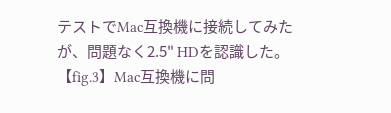テストでMac互換機に接続してみたが、問題なく2.5" HDを認識した。
【fig.3】Mac互換機に問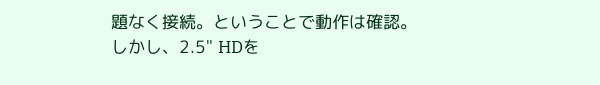題なく接続。ということで動作は確認。
しかし、2.5" HDを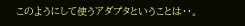このようにして使うアダプタということは‥。